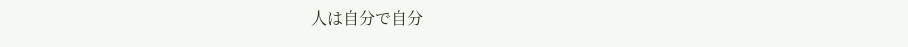人は自分で自分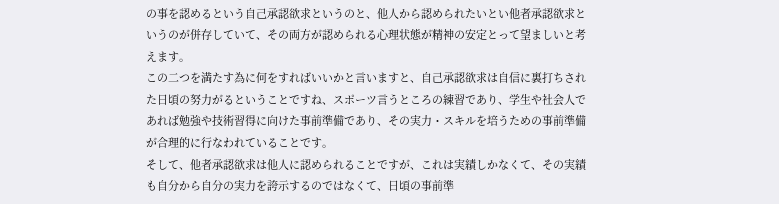の事を認めるという自己承認欲求というのと、他人から認められたいとい他者承認欲求というのが併存していて、その両方が認められる心理状態が精神の安定とって望ましいと考えます。
この二つを満たす為に何をすればいいかと言いますと、自己承認欲求は自信に裏打ちされた日頃の努力がるということですね、スポーツ言うところの練習であり、学生や社会人であれば勉強や技術習得に向けた事前準備であり、その実力・スキルを培うための事前準備が合理的に行なわれていることです。
そして、他者承認欲求は他人に認められることですが、これは実績しかなくて、その実績も自分から自分の実力を誇示するのではなくて、日頃の事前準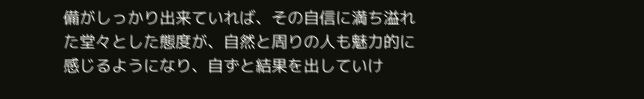備がしっかり出来ていれば、その自信に満ち溢れた堂々とした態度が、自然と周りの人も魅力的に感じるようになり、自ずと結果を出していけ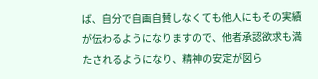ば、自分で自画自賛しなくても他人にもその実績が伝わるようになりますので、他者承認欲求も満たされるようになり、精神の安定が図ら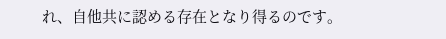れ、自他共に認める存在となり得るのです。